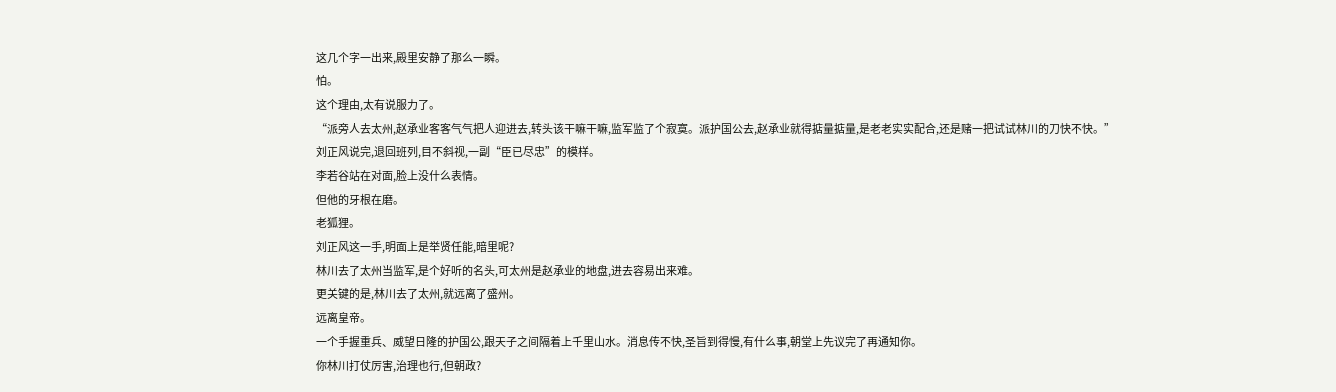这几个字一出来,殿里安静了那么一瞬。
怕。
这个理由,太有说服力了。
“派旁人去太州,赵承业客客气气把人迎进去,转头该干嘛干嘛,监军监了个寂寞。派护国公去,赵承业就得掂量掂量,是老老实实配合,还是赌一把试试林川的刀快不快。”
刘正风说完,退回班列,目不斜视,一副“臣已尽忠”的模样。
李若谷站在对面,脸上没什么表情。
但他的牙根在磨。
老狐狸。
刘正风这一手,明面上是举贤任能,暗里呢?
林川去了太州当监军,是个好听的名头,可太州是赵承业的地盘,进去容易出来难。
更关键的是,林川去了太州,就远离了盛州。
远离皇帝。
一个手握重兵、威望日隆的护国公,跟天子之间隔着上千里山水。消息传不快,圣旨到得慢,有什么事,朝堂上先议完了再通知你。
你林川打仗厉害,治理也行,但朝政?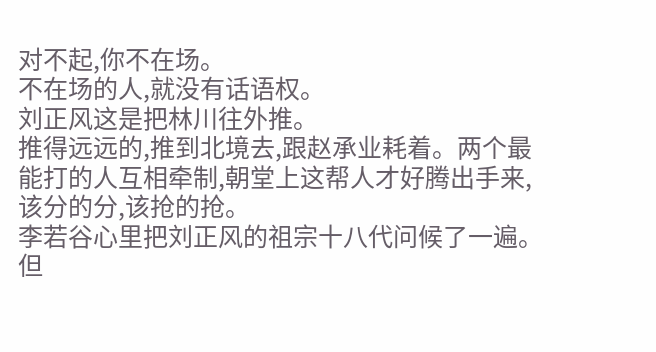对不起,你不在场。
不在场的人,就没有话语权。
刘正风这是把林川往外推。
推得远远的,推到北境去,跟赵承业耗着。两个最能打的人互相牵制,朝堂上这帮人才好腾出手来,该分的分,该抢的抢。
李若谷心里把刘正风的祖宗十八代问候了一遍。
但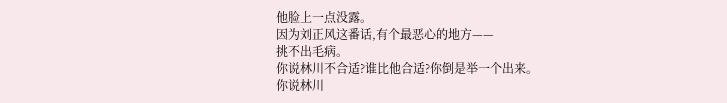他脸上一点没露。
因为刘正风这番话,有个最恶心的地方——
挑不出毛病。
你说林川不合适?谁比他合适?你倒是举一个出来。
你说林川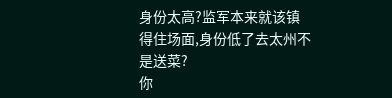身份太高?监军本来就该镇得住场面,身份低了去太州不是送菜?
你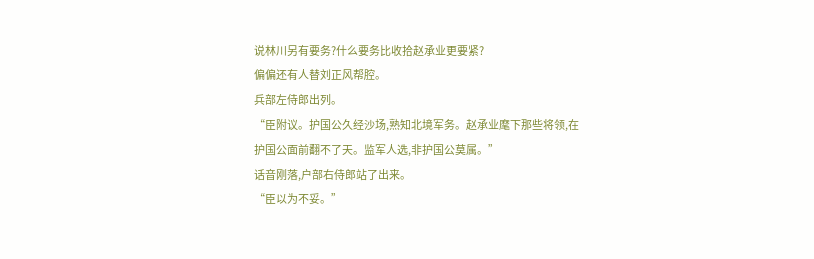说林川另有要务?什么要务比收拾赵承业更要紧?
偏偏还有人替刘正风帮腔。
兵部左侍郎出列。
“臣附议。护国公久经沙场,熟知北境军务。赵承业麾下那些将领,在护国公面前翻不了天。监军人选,非护国公莫属。”
话音刚落,户部右侍郎站了出来。
“臣以为不妥。”